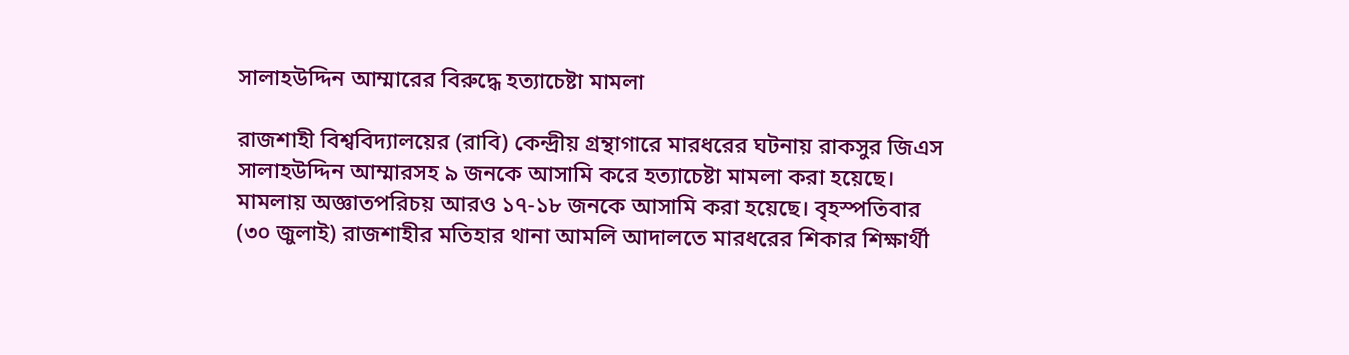সালাহউদ্দিন আম্মারের বিরুদ্ধে হত্যাচেষ্টা মামলা

রাজশাহী বিশ্ববিদ্যালয়ের (রাবি) কেন্দ্রীয় গ্রন্থাগারে মারধরের ঘটনায় রাকসুর জিএস সালাহউদ্দিন আম্মারসহ ৯ জনকে আসামি করে হত্যাচেষ্টা মামলা করা হয়েছে। মামলায় অজ্ঞাতপরিচয় আরও ১৭-১৮ জনকে আসামি করা হয়েছে। বৃহস্পতিবার (৩০ জুলাই) রাজশাহীর মতিহার থানা আমলি আদালতে মারধরের শিকার শিক্ষার্থী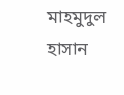মাহমুদুল হাসান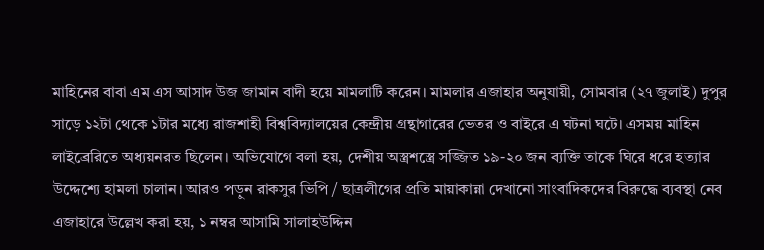মাহিনের বাবা এম এস আসাদ উজ জামান বাদী হয়ে মামলাটি করেন। মামলার এজাহার অনুযায়ী, সোমবার (২৭ জুলাই) দুপুর সাড়ে ১২টা থেকে ১টার মধ্যে রাজশাহী বিশ্ববিদ্যালয়ের কেন্দ্রীয় গ্রন্থাগারের ভেতর ও বাইরে এ ঘটনা ঘটে। এসময় মাহিন লাইব্রেরিতে অধ্যয়নরত ছিলেন। অভিযোগে বলা হয়, দেশীয় অস্ত্রশস্ত্রে সজ্জিত ১৯-২০ জন ব্যক্তি তাকে ঘিরে ধরে হত্যার উদ্দেশ্যে হামলা চালান। আরও পড়ুন রাকসুর ভিপি / ছাত্রলীগের প্রতি মায়াকান্না দেখানো সাংবাদিকদের বিরুদ্ধে ব্যবস্থা নেব   এজাহারে উল্লেখ করা হয়, ১ নম্বর আসামি সালাহউদ্দিন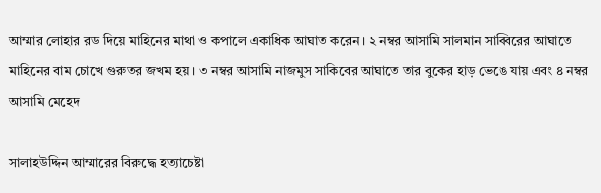আম্মার লোহার রড দিয়ে মাহিনের মাথা ও কপালে একাধিক আঘাত করেন। ২ নম্বর আসামি সালমান সাব্বিরের আঘাতে মাহিনের বাম চোখে গুরুতর জখম হয়। ৩ নম্বর আসামি নাজমুস সাকিবের আঘাতে তার বুকের হাড় ভেঙে যায় এবং ৪ নম্বর আসামি মেহেদ

সালাহউদ্দিন আম্মারের বিরুদ্ধে হত্যাচেষ্টা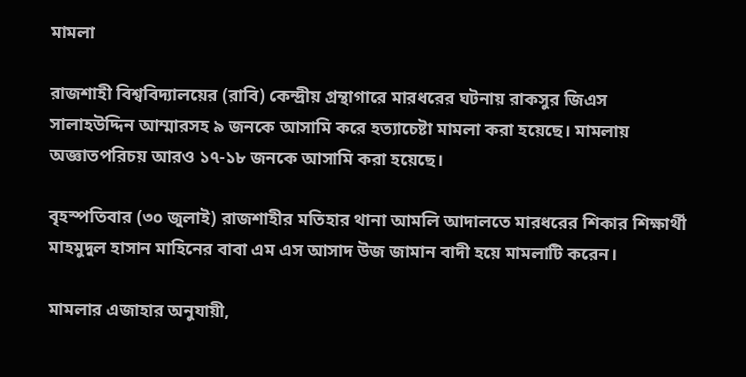মামলা

রাজশাহী বিশ্ববিদ্যালয়ের (রাবি) কেন্দ্রীয় গ্রন্থাগারে মারধরের ঘটনায় রাকসুর জিএস সালাহউদ্দিন আম্মারসহ ৯ জনকে আসামি করে হত্যাচেষ্টা মামলা করা হয়েছে। মামলায় অজ্ঞাতপরিচয় আরও ১৭-১৮ জনকে আসামি করা হয়েছে।

বৃহস্পতিবার (৩০ জুলাই) রাজশাহীর মতিহার থানা আমলি আদালতে মারধরের শিকার শিক্ষার্থী মাহমুদুল হাসান মাহিনের বাবা এম এস আসাদ উজ জামান বাদী হয়ে মামলাটি করেন।

মামলার এজাহার অনুযায়ী,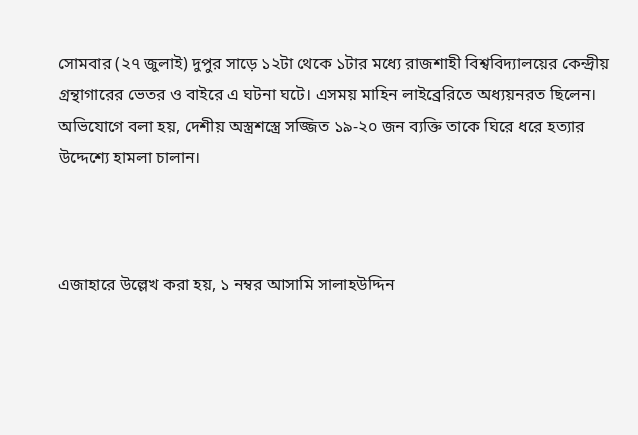সোমবার (২৭ জুলাই) দুপুর সাড়ে ১২টা থেকে ১টার মধ্যে রাজশাহী বিশ্ববিদ্যালয়ের কেন্দ্রীয় গ্রন্থাগারের ভেতর ও বাইরে এ ঘটনা ঘটে। এসময় মাহিন লাইব্রেরিতে অধ্যয়নরত ছিলেন। অভিযোগে বলা হয়, দেশীয় অস্ত্রশস্ত্রে সজ্জিত ১৯-২০ জন ব্যক্তি তাকে ঘিরে ধরে হত্যার উদ্দেশ্যে হামলা চালান।



এজাহারে উল্লেখ করা হয়, ১ নম্বর আসামি সালাহউদ্দিন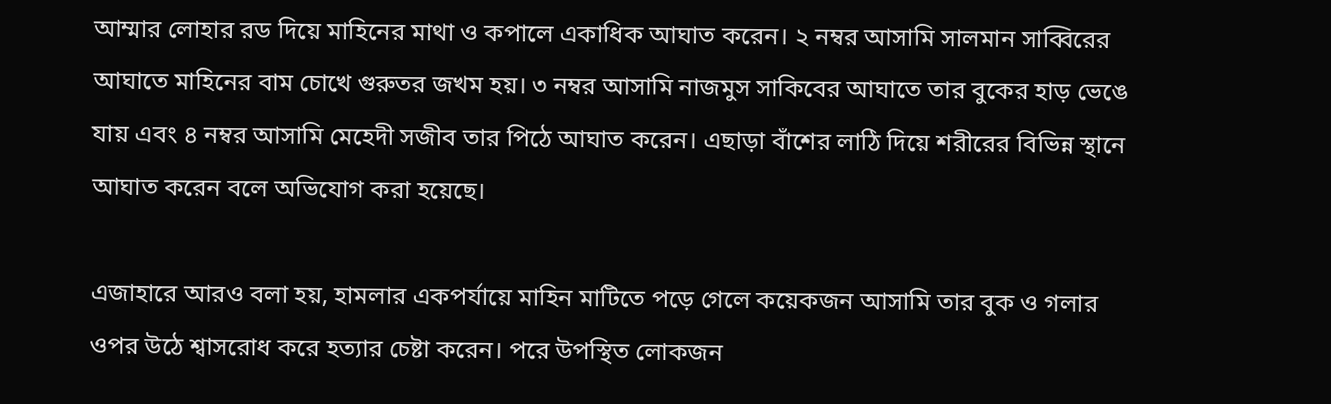আম্মার লোহার রড দিয়ে মাহিনের মাথা ও কপালে একাধিক আঘাত করেন। ২ নম্বর আসামি সালমান সাব্বিরের আঘাতে মাহিনের বাম চোখে গুরুতর জখম হয়। ৩ নম্বর আসামি নাজমুস সাকিবের আঘাতে তার বুকের হাড় ভেঙে যায় এবং ৪ নম্বর আসামি মেহেদী সজীব তার পিঠে আঘাত করেন। এছাড়া বাঁশের লাঠি দিয়ে শরীরের বিভিন্ন স্থানে আঘাত করেন বলে অভিযোগ করা হয়েছে।

এজাহারে আরও বলা হয়, হামলার একপর্যায়ে মাহিন মাটিতে পড়ে গেলে কয়েকজন আসামি তার বুক ও গলার ওপর উঠে শ্বাসরোধ করে হত্যার চেষ্টা করেন। পরে উপস্থিত লোকজন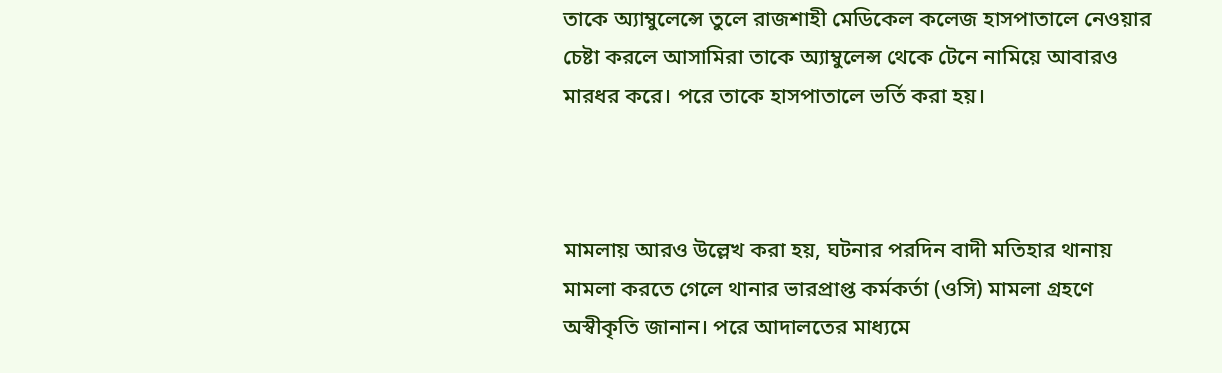তাকে অ্যাম্বুলেন্সে তুলে রাজশাহী মেডিকেল কলেজ হাসপাতালে নেওয়ার চেষ্টা করলে আসামিরা তাকে অ্যাম্বুলেন্স থেকে টেনে নামিয়ে আবারও মারধর করে। পরে তাকে হাসপাতালে ভর্তি করা হয়।



মামলায় আরও উল্লেখ করা হয়, ঘটনার পরদিন বাদী মতিহার থানায় মামলা করতে গেলে থানার ভারপ্রাপ্ত কর্মকর্তা (ওসি) মামলা গ্রহণে অস্বীকৃতি জানান। পরে আদালতের মাধ্যমে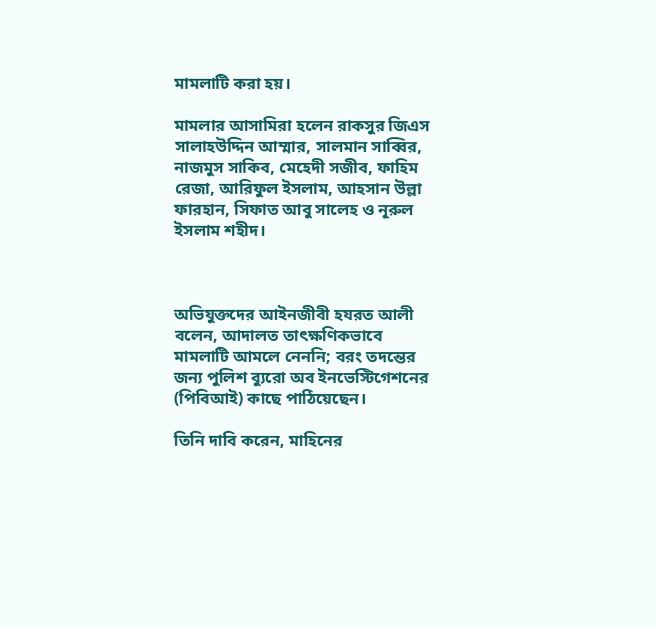মামলাটি করা হয়।

মামলার আসামিরা হলেন রাকসুর জিএস সালাহউদ্দিন আম্মার, সালমান সাব্বির, নাজমুস সাকিব, মেহেদী সজীব, ফাহিম রেজা, আরিফুল ইসলাম, আহসান উল্লা ফারহান, সিফাত আবু সালেহ ও নূরুল ইসলাম শহীদ।



অভিযুক্তদের আইনজীবী হযরত আলী বলেন, আদালত তাৎক্ষণিকভাবে মামলাটি আমলে নেননি; বরং তদন্তের জন্য পুলিশ ব্যুরো অব ইনভেস্টিগেশনের (পিবিআই) কাছে পাঠিয়েছেন।

তিনি দাবি করেন, মাহিনের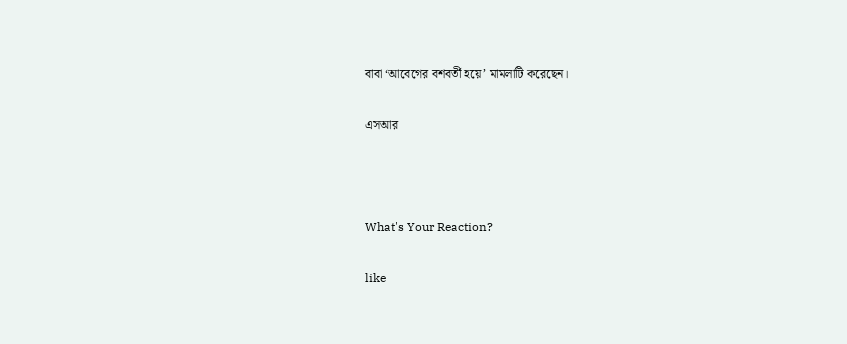বাবা ‌‌‘আবেগের বশবর্তী হয়ে’ মামলাটি করেছেন।

এসআর



What's Your Reaction?

like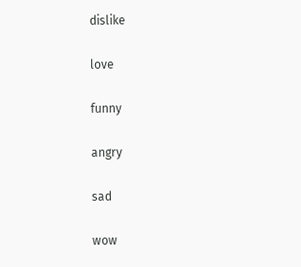dislike

love

funny

angry

sad

wow